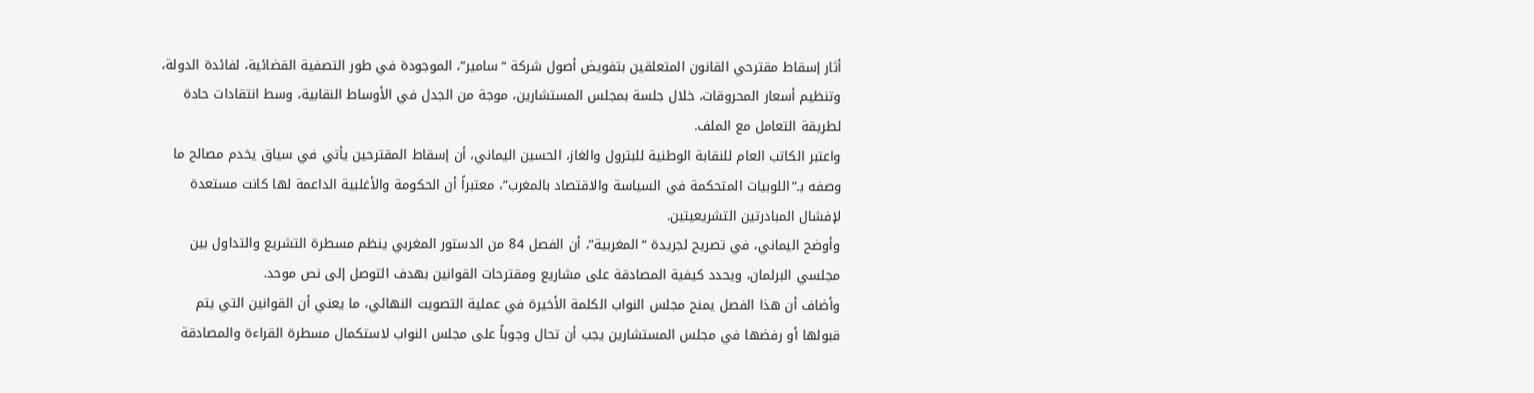أثار إسقاط مقترحي القانون المتعلقين بتفويض أصول شركة “سامير”، الموجودة في طور التصفية القضائية، لفائدة الدولة، وتنظيم أسعار المحروقات، خلال جلسة بمجلس المستشارين، موجة من الجدل في الأوساط النقابية، وسط انتقادات حادة لطريقة التعامل مع الملف.
واعتبر الكاتب العام للنقابة الوطنية للبترول والغاز، الحسين اليماني، أن إسقاط المقترحين يأتي في سياق يخدم مصالح ما وصفه بـ”اللوبيات المتحكمة في السياسة والاقتصاد بالمغرب”، معتبراً أن الحكومة والأغلبية الداعمة لها كانت مستعدة لإفشال المبادرتين التشريعيتين.
وأوضح اليماني، في تصريح لجريدة “المغربية”، أن الفصل 84 من الدستور المغربي ينظم مسطرة التشريع والتداول بين مجلسي البرلمان، ويحدد كيفية المصادقة على مشاريع ومقترحات القوانين بهدف التوصل إلى نص موحد.
وأضاف أن هذا الفصل يمنح مجلس النواب الكلمة الأخيرة في عملية التصويت النهائي، ما يعني أن القوانين التي يتم قبولها أو رفضها في مجلس المستشارين يجب أن تحال وجوباً على مجلس النواب لاستكمال مسطرة القراءة والمصادقة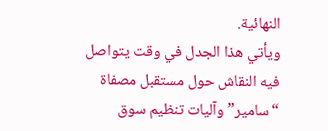النهائية.
ويأتي هذا الجدل في وقت يتواصل فيه النقاش حول مستقبل مصفاة “سامير” وآليات تنظيم سوق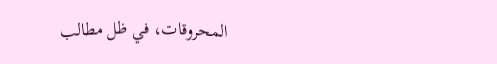المحروقات، في ظل مطالب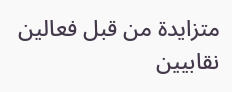متزايدة من قبل فعالين نقابيين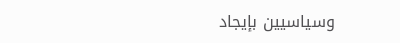وسياسيين بإيجاد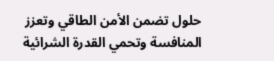حلول تضمن الأمن الطاقي وتعزز المنافسة وتحمي القدرة الشرائية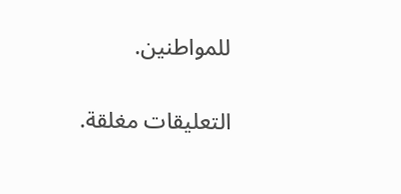للمواطنين.

التعليقات مغلقة.